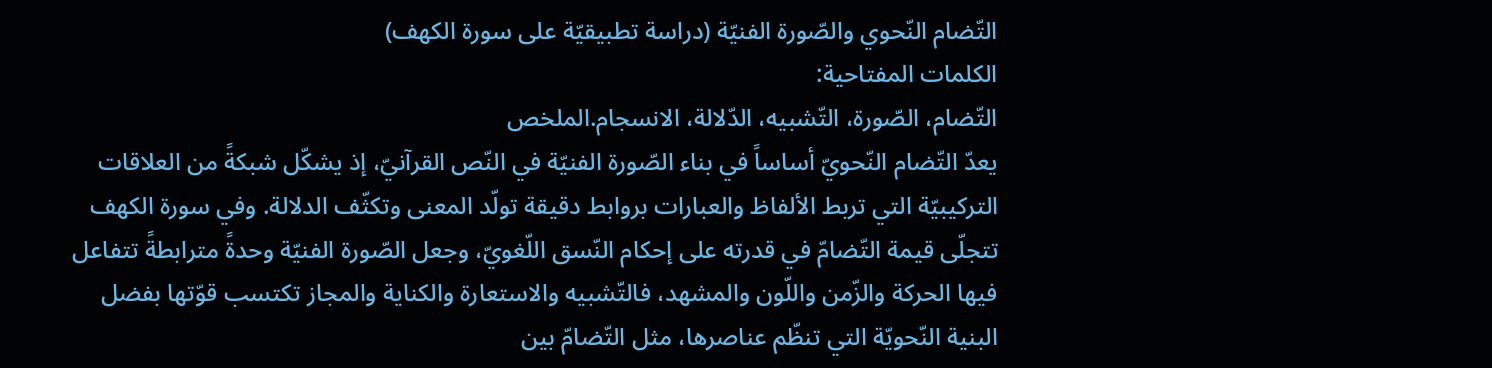التّضام النّحوي والصّورة الفنيّة (دراسة تطبيقيّة على سورة الكهف)
الكلمات المفتاحية:
التّضام، الصّورة، التّشبيه، الدّلالة، الانسجام.الملخص
يعدّ التّضام النّحويّ أساساً في بناء الصّورة الفنيّة في النّص القرآنيّ، إذ يشكّل شبكةً من العلاقات التركيبيّة التي تربط الألفاظ والعبارات بروابط دقيقة تولّد المعنى وتكثّف الدلالة. وفي سورة الكهف تتجلّى قيمة التّضامّ في قدرته على إحكام النّسق اللّغويّ، وجعل الصّورة الفنيّة وحدةً مترابطةً تتفاعل فيها الحركة والزّمن واللّون والمشهد، فالتّشبيه والاستعارة والكناية والمجاز تكتسب قوّتها بفضل البنية النّحويّة التي تنظّم عناصرها، مثل التّضامّ بين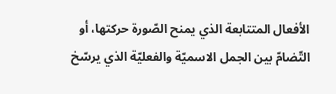الأفعال المتتابعة الذي يمنح الصّورة حركتها، أو التّضامّ بين الجمل الاسميّة والفعليّة الذي يرسّخ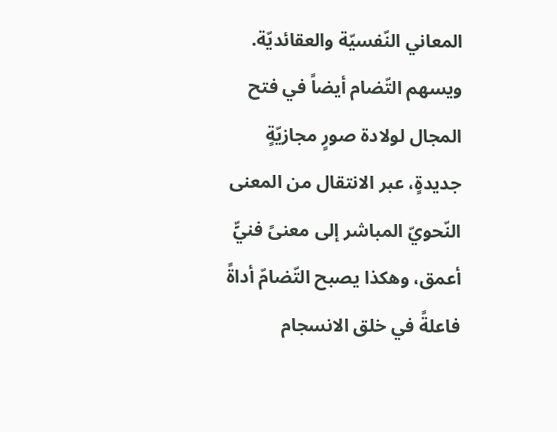المعاني النّفسيّة والعقائديّة.
ويسهم التّضام أيضاً في فتح المجال لولادة صورٍ مجازيّةٍ جديدةٍ، عبر الانتقال من المعنى النّحويّ المباشر إلى معنىً فنيٍّ أعمق، وهكذا يصبح التّضامّ أداةً فاعلةً في خلق الانسجام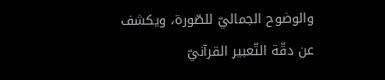والوضوح الجماليّ للصّورة، ويكشف عن دقّة التّعبير القرآنيّ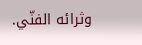وثرائه الفنّي.